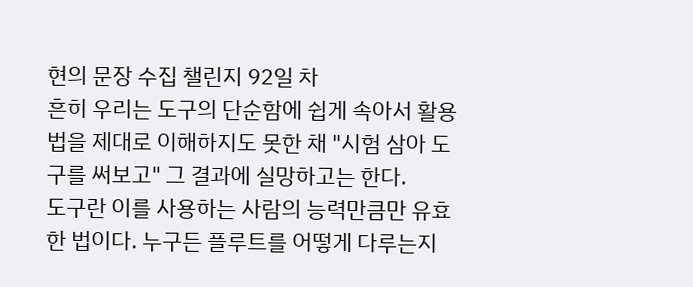현의 문장 수집 챌린지 92일 차
흔히 우리는 도구의 단순함에 쉽게 속아서 활용법을 제대로 이해하지도 못한 채 "시험 삼아 도구를 써보고" 그 결과에 실망하고는 한다.
도구란 이를 사용하는 사람의 능력만큼만 유효한 법이다. 누구든 플루트를 어떻게 다루는지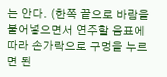는 안다. (한쪽 끝으로 바람을 불어넣으면서 연주할 음표에 따라 손가락으로 구멍을 누르면 된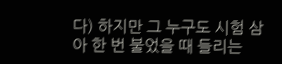다) 하지만 그 누구도 시험 삼아 한 번 불었을 때 들리는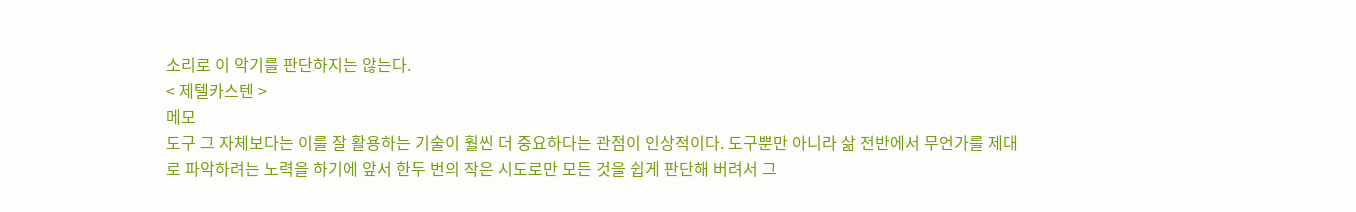소리로 이 악기를 판단하지는 않는다.
< 제텔카스텐 >
메모
도구 그 자체보다는 이를 잘 활용하는 기술이 훨씬 더 중요하다는 관점이 인상적이다. 도구뿐만 아니라 삶 전반에서 무언가를 제대로 파악하려는 노력을 하기에 앞서 한두 번의 작은 시도로만 모든 것을 쉽게 판단해 버려서 그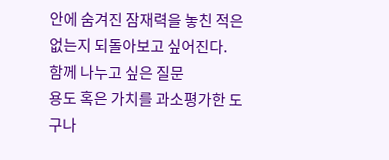안에 숨겨진 잠재력을 놓친 적은 없는지 되돌아보고 싶어진다.
함께 나누고 싶은 질문
용도 혹은 가치를 과소평가한 도구나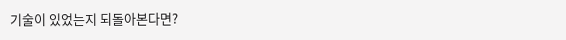기술이 있었는지 되돌아본다면?